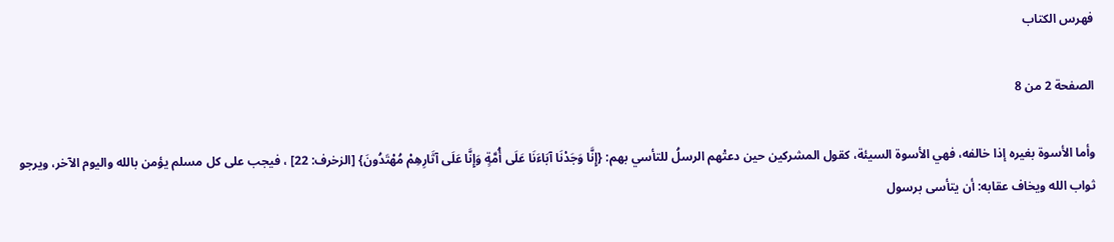فهرس الكتاب

الصفحة 2 من 8

وأما الأسوة بغيره إذا خالفه، فهي الأسوة السيئة، كقول المشركين حين دعتْهم الرسلُ للتأسي بهم: {إِنَّا وَجَدْنَا آبَاءَنَا عَلَى أُمَّةٍ وَإِنَّا عَلَى آثَارِهِمْ مُهْتَدُونَ} [الزخرف: 22] ، فيجب على كل مسلم يؤمن بالله واليوم الآخر، ويرجو ثواب الله ويخاف عقابه: أن يتأسى برسول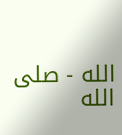الله - صلى الله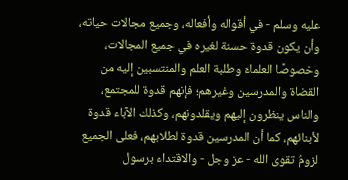عليه وسلم - في أقواله وأفعاله، وجميع مجالات حياته، وأن يكون قدوة حسنة لغيره في جميع المجالات، وخصوصًا العلماءَ وطلبة العلم والمنتسبين إليه من القضاة والمدرسين وغيرهم؛ فإنهم قدوة للمجتمع، والناس ينظرون إليهم ويقلدونهم، وكذلك الآباء قدوة لأبنائهم، كما أن المدرسين قدوة لطلابهم، فعلى الجميع لزومُ تقوى الله - عز وجل - والاقتداء برسول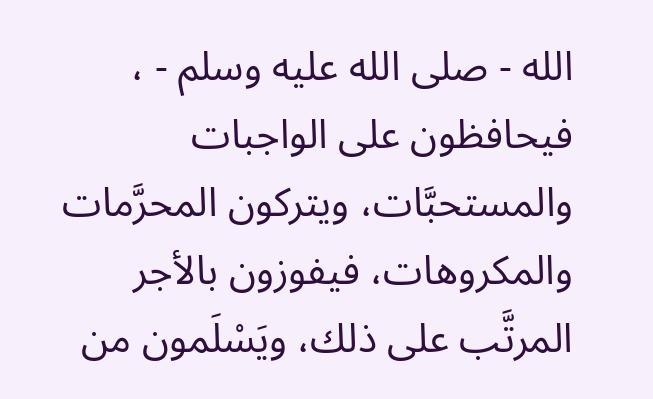الله - صلى الله عليه وسلم - ، فيحافظون على الواجبات والمستحبَّات، ويتركون المحرَّمات والمكروهات، فيفوزون بالأجر المرتَّب على ذلك، ويَسْلَمون من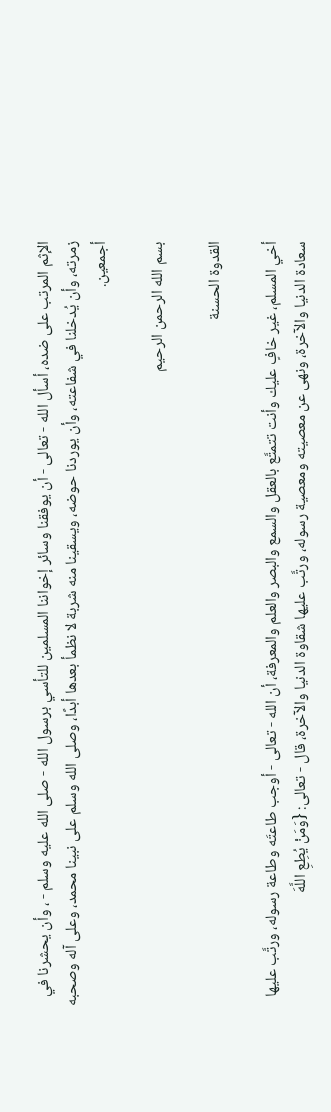الإثم المرتب على ضده، أسأل الله - تعالى - أن يوفقنا وسائر إخواننا المسلمين للتأسي برسول الله - صلى الله عليه وسلم - ، وأن يحشرنا في زمرته، وأن يُدخلنا في شفاعته، وأن يوردنا حوضه، ويسقينا منه شربة لا نظمأ بعدها أبدًا، وصلى الله وسلم على نبينا محمد، وعلى آله وصحبه أجمعين.

بسم الله الرحمن الرحيم

القدوة الحسنة

أخي المسلم، غير خافٍ عليك وأنت تتمتَّع بالعقل والسمع والبصر والعلم والمعرفة، أن الله - تعالى - أوجب طاعتَه وطاعة رسوله، ورتَّب عليها سعادة الدنيا والآخرة، ونهى عن معصيته ومعصية رسوله، ورتَّب عليها شقاوة الدنيا والآخرة، قال - تعالى: {وَمَنْ يُطِعِ اللَّهَ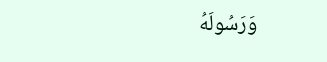وَرَسُولَهُ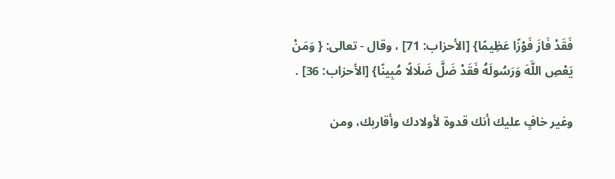فَقَدْ فَازَ فَوْزًا عَظِيمًا} [الأحزاب: 71] ، وقال - تعالى: { وَمَنْ يَعْصِ اللَّهَ وَرَسُولَهُ فَقَدْ ضَلَّ ضَلَالًا مُبِينًا} [الأحزاب: 36] .

وغير خافٍ عليك أنك قدوة لأولادك وأقاربك، ومن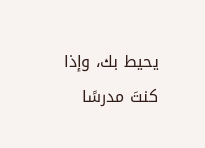يحيط بك، وإذا كنتَ مدرسًا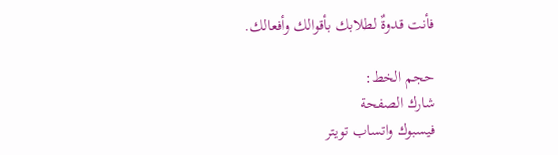فأنت قدوةٌ لطلابك بأقوالك وأفعالك.

حجم الخط:
شارك الصفحة
فيسبوك واتساب تويتر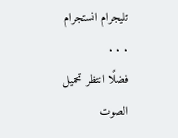تليجرام انستجرام
. . .
فضلًا انتظر تحميل الصوت